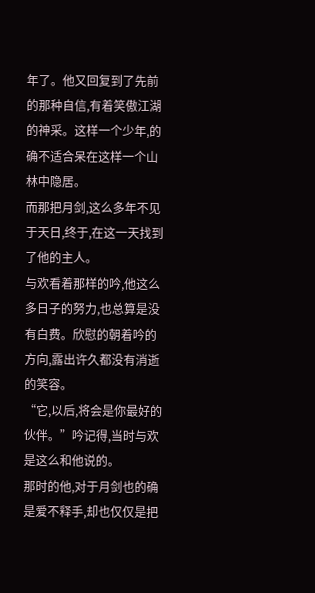年了。他又回复到了先前的那种自信,有着笑傲江湖的神采。这样一个少年,的确不适合呆在这样一个山林中隐居。
而那把月剑,这么多年不见于天日,终于,在这一天找到了他的主人。
与欢看着那样的吟,他这么多日子的努力,也总算是没有白费。欣慰的朝着吟的方向,露出许久都没有消逝的笑容。
“它,以后,将会是你最好的伙伴。”吟记得,当时与欢是这么和他说的。
那时的他,对于月剑也的确是爱不释手,却也仅仅是把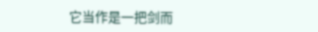它当作是一把剑而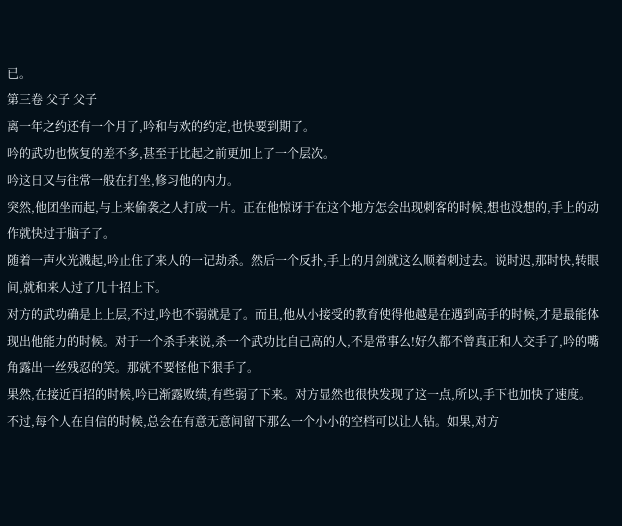已。
第三卷 父子 父子
离一年之约还有一个月了,吟和与欢的约定,也快要到期了。
吟的武功也恢复的差不多,甚至于比起之前更加上了一个层次。
吟这日又与往常一般在打坐,修习他的内力。
突然,他团坐而起,与上来偷袭之人打成一片。正在他惊讶于在这个地方怎会出现刺客的时候,想也没想的,手上的动作就快过于脑子了。
随着一声火光溅起,吟止住了来人的一记劫杀。然后一个反扑,手上的月剑就这么顺着刺过去。说时迟,那时快,转眼间,就和来人过了几十招上下。
对方的武功确是上上层,不过,吟也不弱就是了。而且,他从小接受的教育使得他越是在遇到高手的时候,才是最能体现出他能力的时候。对于一个杀手来说,杀一个武功比自己高的人,不是常事么!好久都不曾真正和人交手了,吟的嘴角露出一丝残忍的笑。那就不要怪他下狠手了。
果然,在接近百招的时候,吟已渐露败绩,有些弱了下来。对方显然也很快发现了这一点,所以,手下也加快了速度。
不过,每个人在自信的时候,总会在有意无意间留下那么一个小小的空档可以让人钻。如果,对方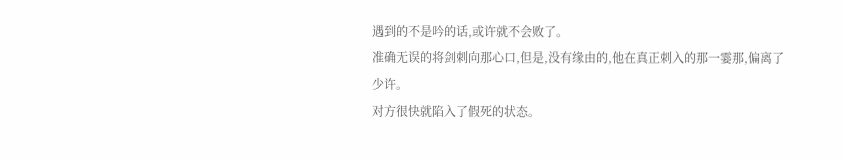遇到的不是吟的话,或许就不会败了。
准确无误的将剑刺向那心口,但是,没有缘由的,他在真正刺入的那一霎那,偏离了少许。
对方很快就陷入了假死的状态。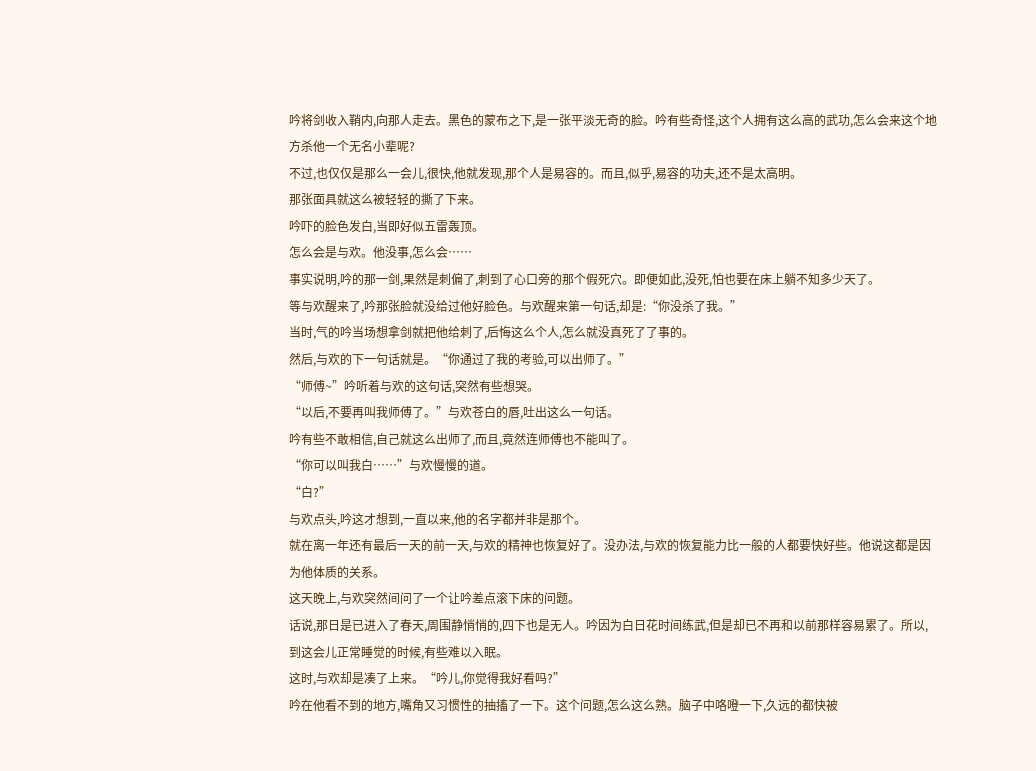吟将剑收入鞘内,向那人走去。黑色的蒙布之下,是一张平淡无奇的脸。吟有些奇怪,这个人拥有这么高的武功,怎么会来这个地方杀他一个无名小辈呢?
不过,也仅仅是那么一会儿,很快,他就发现,那个人是易容的。而且,似乎,易容的功夫,还不是太高明。
那张面具就这么被轻轻的撕了下来。
吟吓的脸色发白,当即好似五雷轰顶。
怎么会是与欢。他没事,怎么会……
事实说明,吟的那一剑,果然是刺偏了,刺到了心口旁的那个假死穴。即便如此,没死,怕也要在床上躺不知多少天了。
等与欢醒来了,吟那张脸就没给过他好脸色。与欢醒来第一句话,却是:“你没杀了我。”
当时,气的吟当场想拿剑就把他给刺了,后悔这么个人,怎么就没真死了了事的。
然后,与欢的下一句话就是。“你通过了我的考验,可以出师了。”
“师傅~”吟听着与欢的这句话,突然有些想哭。
“以后,不要再叫我师傅了。”与欢苍白的唇,吐出这么一句话。
吟有些不敢相信,自己就这么出师了,而且,竟然连师傅也不能叫了。
“你可以叫我白……”与欢慢慢的道。
“白?”
与欢点头,吟这才想到,一直以来,他的名字都并非是那个。
就在离一年还有最后一天的前一天,与欢的精神也恢复好了。没办法,与欢的恢复能力比一般的人都要快好些。他说这都是因为他体质的关系。
这天晚上,与欢突然间问了一个让吟差点滚下床的问题。
话说,那日是已进入了春天,周围静悄悄的,四下也是无人。吟因为白日花时间练武,但是却已不再和以前那样容易累了。所以,到这会儿正常睡觉的时候,有些难以入眠。
这时,与欢却是凑了上来。“吟儿,你觉得我好看吗?”
吟在他看不到的地方,嘴角又习惯性的抽搐了一下。这个问题,怎么这么熟。脑子中咯噔一下,久远的都快被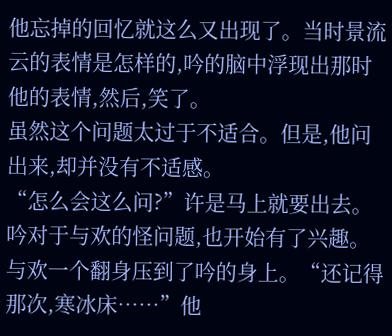他忘掉的回忆就这么又出现了。当时景流云的表情是怎样的,吟的脑中浮现出那时他的表情,然后,笑了。
虽然这个问题太过于不适合。但是,他问出来,却并没有不适感。
“怎么会这么问?”许是马上就要出去。吟对于与欢的怪问题,也开始有了兴趣。
与欢一个翻身压到了吟的身上。“还记得那次,寒冰床……”他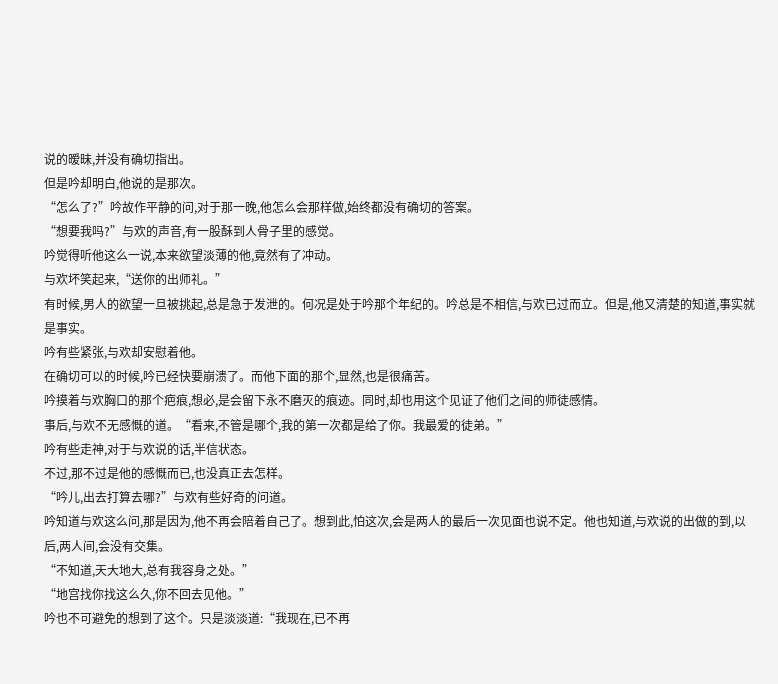说的暧昧,并没有确切指出。
但是吟却明白,他说的是那次。
“怎么了?”吟故作平静的问,对于那一晚,他怎么会那样做,始终都没有确切的答案。
“想要我吗?”与欢的声音,有一股酥到人骨子里的感觉。
吟觉得听他这么一说,本来欲望淡薄的他,竟然有了冲动。
与欢坏笑起来,“送你的出师礼。”
有时候,男人的欲望一旦被挑起,总是急于发泄的。何况是处于吟那个年纪的。吟总是不相信,与欢已过而立。但是,他又清楚的知道,事实就是事实。
吟有些紧张,与欢却安慰着他。
在确切可以的时候,吟已经快要崩溃了。而他下面的那个,显然,也是很痛苦。
吟摸着与欢胸口的那个疤痕,想必,是会留下永不磨灭的痕迹。同时,却也用这个见证了他们之间的师徒感情。
事后,与欢不无感慨的道。“看来,不管是哪个,我的第一次都是给了你。我最爱的徒弟。”
吟有些走神,对于与欢说的话,半信状态。
不过,那不过是他的感慨而已,也没真正去怎样。
“吟儿,出去打算去哪?”与欢有些好奇的问道。
吟知道与欢这么问,那是因为,他不再会陪着自己了。想到此,怕这次,会是两人的最后一次见面也说不定。他也知道,与欢说的出做的到,以后,两人间,会没有交集。
“不知道,天大地大,总有我容身之处。”
“地宫找你找这么久,你不回去见他。”
吟也不可避免的想到了这个。只是淡淡道:“我现在,已不再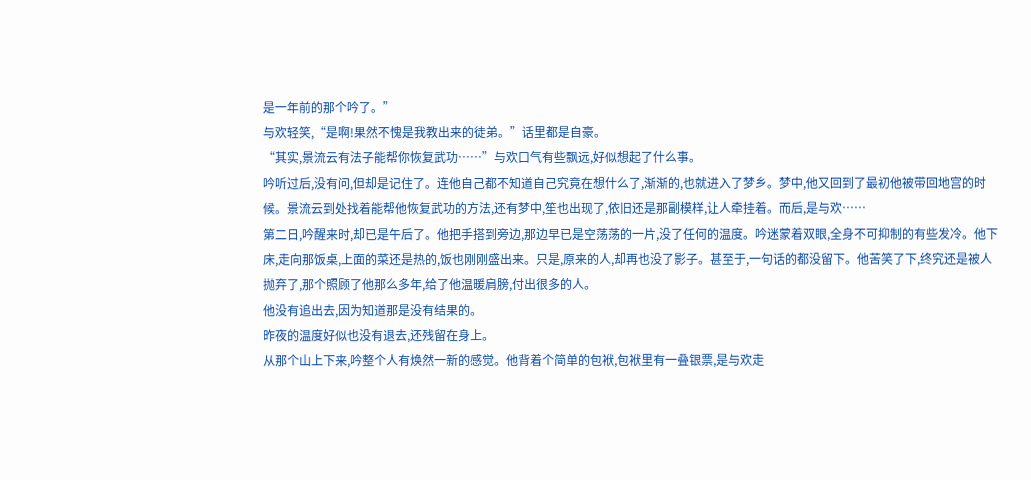是一年前的那个吟了。”
与欢轻笑,“是啊!果然不愧是我教出来的徒弟。”话里都是自豪。
“其实,景流云有法子能帮你恢复武功……”与欢口气有些飘远,好似想起了什么事。
吟听过后,没有问,但却是记住了。连他自己都不知道自己究竟在想什么了,渐渐的,也就进入了梦乡。梦中,他又回到了最初他被带回地宫的时候。景流云到处找着能帮他恢复武功的方法,还有梦中,笙也出现了,依旧还是那副模样,让人牵挂着。而后,是与欢……
第二日,吟醒来时,却已是午后了。他把手搭到旁边,那边早已是空荡荡的一片,没了任何的温度。吟迷蒙着双眼,全身不可抑制的有些发冷。他下床,走向那饭桌,上面的菜还是热的,饭也刚刚盛出来。只是,原来的人,却再也没了影子。甚至于,一句话的都没留下。他苦笑了下,终究还是被人抛弃了,那个照顾了他那么多年,给了他温暖肩膀,付出很多的人。
他没有追出去,因为知道那是没有结果的。
昨夜的温度好似也没有退去,还残留在身上。
从那个山上下来,吟整个人有焕然一新的感觉。他背着个简单的包袱,包袱里有一叠银票,是与欢走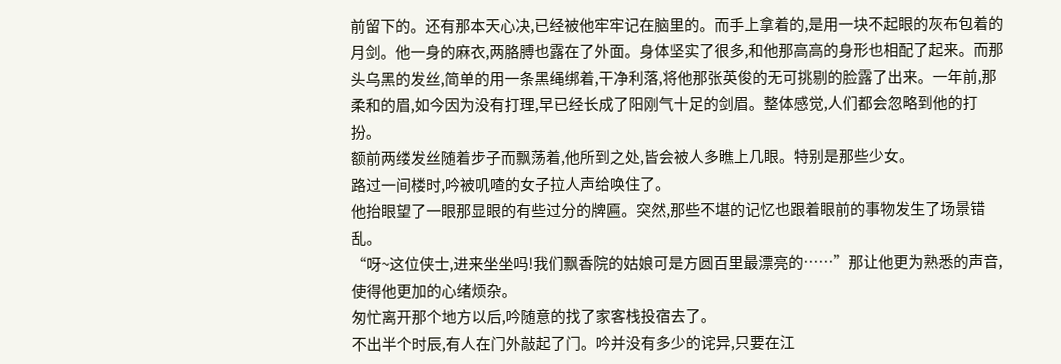前留下的。还有那本天心决,已经被他牢牢记在脑里的。而手上拿着的,是用一块不起眼的灰布包着的月剑。他一身的麻衣,两胳膊也露在了外面。身体坚实了很多,和他那高高的身形也相配了起来。而那头乌黑的发丝,简单的用一条黑绳绑着,干净利落,将他那张英俊的无可挑剔的脸露了出来。一年前,那柔和的眉,如今因为没有打理,早已经长成了阳刚气十足的剑眉。整体感觉,人们都会忽略到他的打扮。
额前两缕发丝随着步子而飘荡着,他所到之处,皆会被人多瞧上几眼。特别是那些少女。
路过一间楼时,吟被叽喳的女子拉人声给唤住了。
他抬眼望了一眼那显眼的有些过分的牌匾。突然,那些不堪的记忆也跟着眼前的事物发生了场景错乱。
“呀~这位侠士,进来坐坐吗!我们飘香院的姑娘可是方圆百里最漂亮的……”那让他更为熟悉的声音,使得他更加的心绪烦杂。
匆忙离开那个地方以后,吟随意的找了家客栈投宿去了。
不出半个时辰,有人在门外敲起了门。吟并没有多少的诧异,只要在江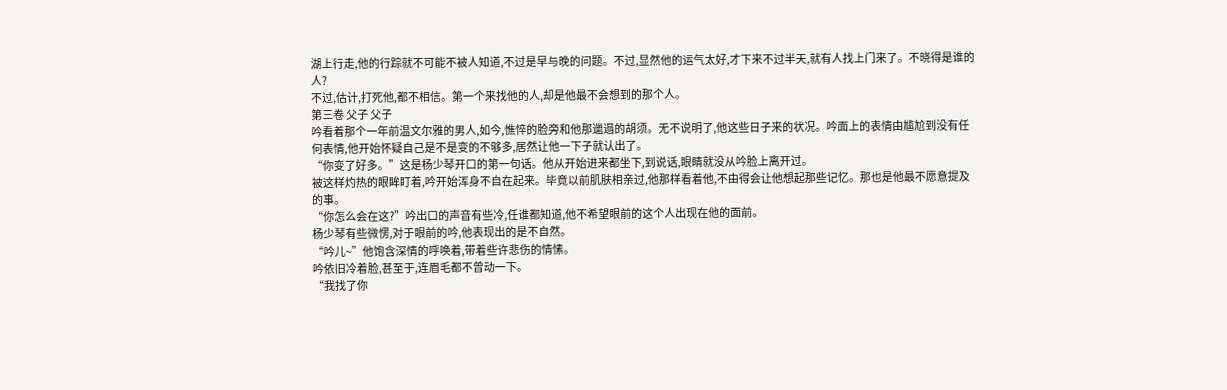湖上行走,他的行踪就不可能不被人知道,不过是早与晚的问题。不过,显然他的运气太好,才下来不过半天,就有人找上门来了。不晓得是谁的人?
不过,估计,打死他,都不相信。第一个来找他的人,却是他最不会想到的那个人。
第三卷 父子 父子
吟看着那个一年前温文尔雅的男人,如今,憔悴的脸旁和他那邋遢的胡须。无不说明了,他这些日子来的状况。吟面上的表情由尴尬到没有任何表情,他开始怀疑自己是不是变的不够多,居然让他一下子就认出了。
“你变了好多。”这是杨少琴开口的第一句话。他从开始进来都坐下,到说话,眼睛就没从吟脸上离开过。
被这样灼热的眼眸盯着,吟开始浑身不自在起来。毕竟以前肌肤相亲过,他那样看着他,不由得会让他想起那些记忆。那也是他最不愿意提及的事。
“你怎么会在这?”吟出口的声音有些冷,任谁都知道,他不希望眼前的这个人出现在他的面前。
杨少琴有些微愣,对于眼前的吟,他表现出的是不自然。
“吟儿~”他饱含深情的呼唤着,带着些许悲伤的情愫。
吟依旧冷着脸,甚至于,连眉毛都不曾动一下。
“我找了你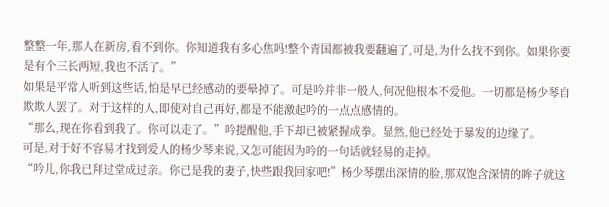整整一年,那人在新房,看不到你。你知道我有多心焦吗!整个青国都被我要翻遍了,可是,为什么找不到你。如果你要是有个三长两短,我也不活了。”
如果是平常人听到这些话,怕是早已经感动的要晕掉了。可是吟并非一般人,何况他根本不爱他。一切都是杨少琴自欺欺人罢了。对于这样的人,即使对自己再好,都是不能激起吟的一点点感情的。
“那么,现在你看到我了。你可以走了。”吟提醒他,手下却已被紧握成拳。显然,他已经处于暴发的边缘了。
可是,对于好不容易才找到爱人的杨少琴来说,又怎可能因为吟的一句话就轻易的走掉。
“吟儿,你我已拜过堂成过亲。你已是我的妻子,快些跟我回家吧!”杨少琴摆出深情的脸,那双饱含深情的眸子就这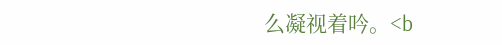么凝视着吟。<b